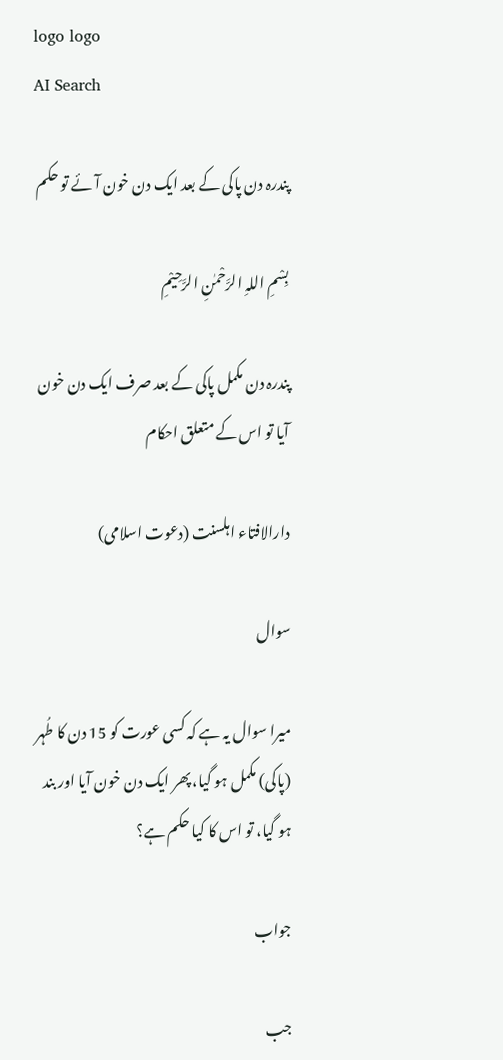logo logo
AI Search

پندرہ دن پاکی کے بعد ایک دن خون آئے تو حکم

بِسْمِ اللہِ الرَّحْمٰنِ الرَّحِيْمِ

پندرہ دن مکمل پاکی کے بعد صرف ایک دن خون آیا تو اس کے متعلق احکام

دارالافتاء اہلسنت (دعوت اسلامی)

سوال

میرا سوال یہ ہے کہ کسی عورت کو 15 دن کا طُہر (پاکی) مکمل ہو گیا، پھر ایک دن خون آیا اور بند ہو گیا، تو اس کا کیا حکم ہے؟

جواب

جب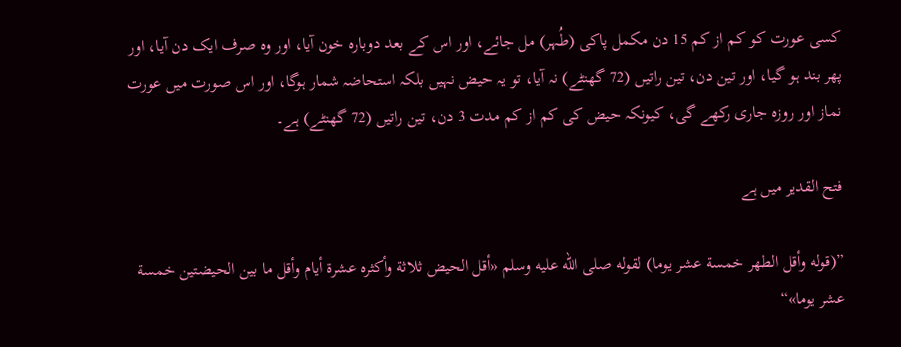کسی عورت کو کم از کم 15 دن مکمل پاکی (طُہر) مل جائے، اور اس کے بعد دوبارہ خون آیا، اور وہ صرف ایک دن آیا، اور پھر بند ہو گیا، اور تین دن، تین راتیں (72 گھنٹے) نہ آیا، تو یہ حیض نہیں بلکہ استحاضہ شمار ہوگا، اور اس صورت میں عورت نماز اور روزہ جاری رکھے گی، کیونکہ حیض کی کم از کم مدت 3 دن، تین راتیں (72 گھنٹے) ہے۔

فتح القدیر میں ہے

”(قوله وأقل الطهر خمسة عشر يوما) لقوله صلى الله عليه وسلم «أقل الحيض ثلاثة وأكثره عشرة أيام وأقل ما بين الحيضتين خمسة عشر يوما»“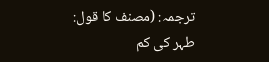ترجمہ: (مصنف کا قول: طہر کی کم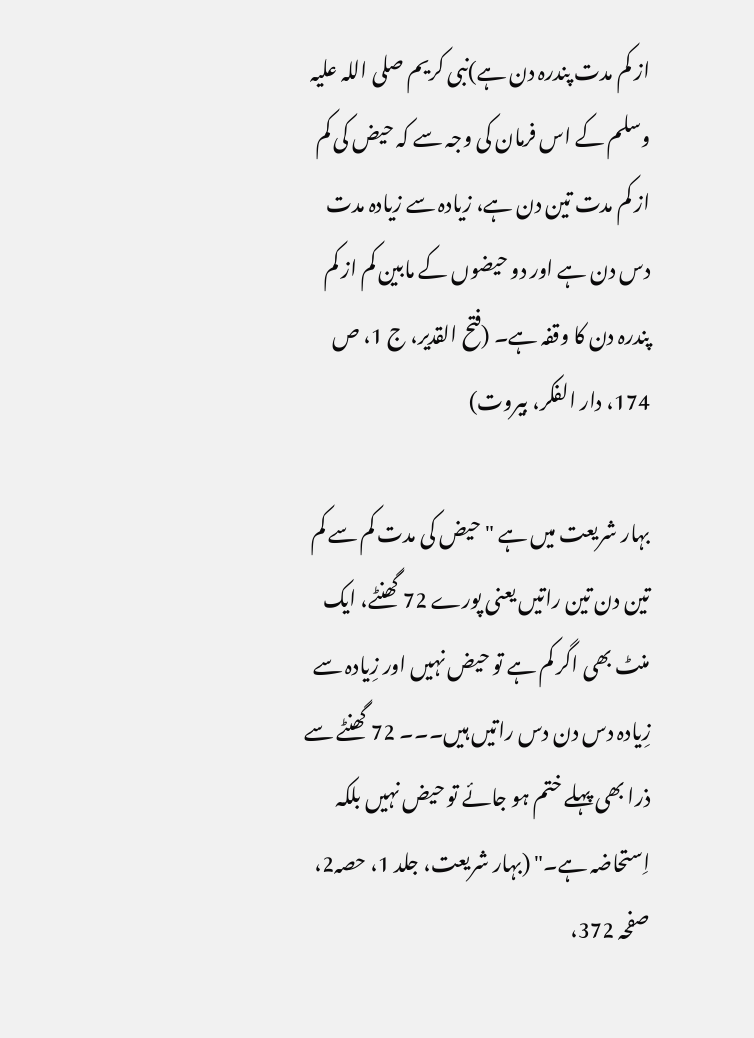از کم مدت پندرہ دن ہے)نبی کریم صلی اللہ علیہ وسلم کے اس فرمان کی وجہ سے کہ حیض کی کم از کم مدت تین دن ہے، زیادہ سے زیادہ مدت دس دن ہے اور دو حیضوں کے مابین کم از کم پندرہ دن کا وقفہ ہے۔ (فتح القدیر، ج 1، ص 174، دار الفکر، بیروت)

بہار شریعت میں ہے "حیض کی مدت کم سے کم تین دن تین راتیں یعنی پورے 72 گھنٹے، ایک منٹ بھی اگر کم ہے تو حیض نہیں اور زِیادہ سے زِیادہ دس دن دس راتیں ہیں۔۔۔ 72 گھنٹے سے ذرا بھی پہلے ختم ہو جائے تو حیض نہیں بلکہ اِستحاضہ ہے۔" (بہار شریعت، جلد 1، حصہ2، صفحہ 372،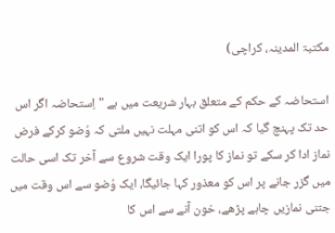مکتبۃ المدینہ، کراچی)

استحاضہ کے حکم کے متعلق بہار شریعت میں ہے "اِستحاضہ اگر اس حد تک پہنچ گیا کہ اس کو اتنی مہلت نہیں ملتی کہ وُضو کرکے فرض نماز ادا کر سکے تو نماز کا پورا ایک وقت شروع سے آخر تک اسی حالت میں گزر جانے پر اس کو معذور کہا جائیگا، ایک وُضو سے اس وقت میں جتنی نمازیں چاہے پڑھے، خون آنے سے اس کا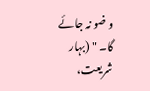و ضو نہ جائے گا۔ " (بہار شریعت،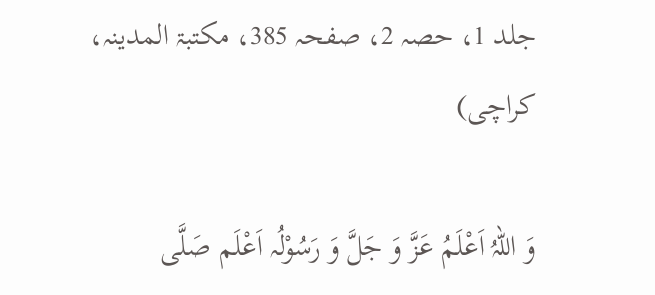جلد 1، حصہ 2، صفحہ 385، مکتبۃ المدینہ، کراچی)

وَ اللہُ اَعْلَمُ عَزَّ وَ جَلَّ وَ رَسُوْلُہ اَعْلَم صَلَّی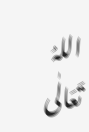اللہُ تَعَالٰی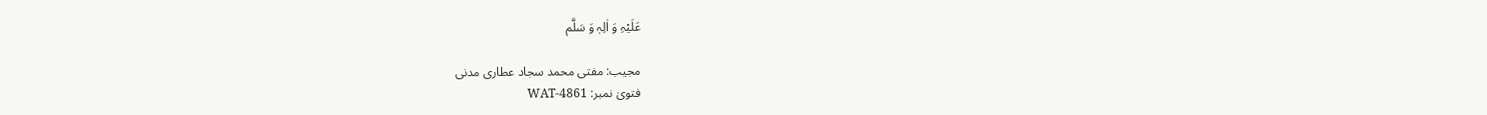عَلَیْہِ وَ اٰلِہٖ وَ سَلَّم

مجیب: مفتی محمد سجاد عطاری مدنی
فتویٰ نمبر: WAT-4861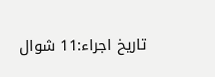تاریخ اجراء:11 شوال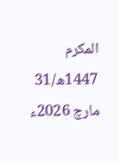المکرم 1447ھ/31 مارچ 2026ء